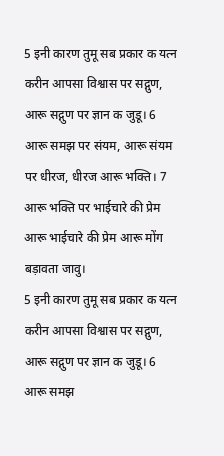5 इनी कारण तुमू सब प्रकार क यत्न करीन आपसा विश्वास पर सद्गुण, आरू सद्गुण पर ज्ञान क जुडू। 6 आरू समझ पर संयम, आरू संयम पर धीरज, धीरज आरू भक्ति। 7 आरू भक्ति पर भाईचारे की प्रेम आरू भाईचारे की प्रेम आरू मोंग बड़ावता जावु।
5 इनी कारण तुमू सब प्रकार क यत्न करीन आपसा विश्वास पर सद्गुण, आरू सद्गुण पर ज्ञान क जुडू। 6 आरू समझ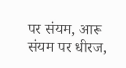पर संयम, आरू संयम पर धीरज,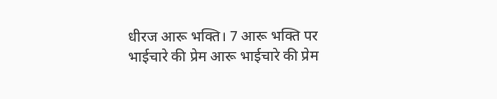धीरज आरू भक्ति। 7 आरू भक्ति पर भाईचारे की प्रेम आरू भाईचारे की प्रेम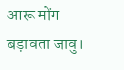आरू मोंग बड़ावता जावु।